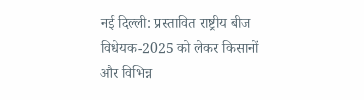नई दिल्ली: प्रस्तावित राष्ट्रीय बीज विधेयक-2025 को लेकर किसानों और विभिन्न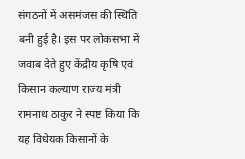संगठनों में असमंजस की स्थिति बनी हुई है। इस पर लोकसभा में जवाब देते हुए केंद्रीय कृषि एवं किसान कल्याण राज्य मंत्री रामनाथ ठाकुर ने स्पष्ट किया कि यह विधेयक किसानों के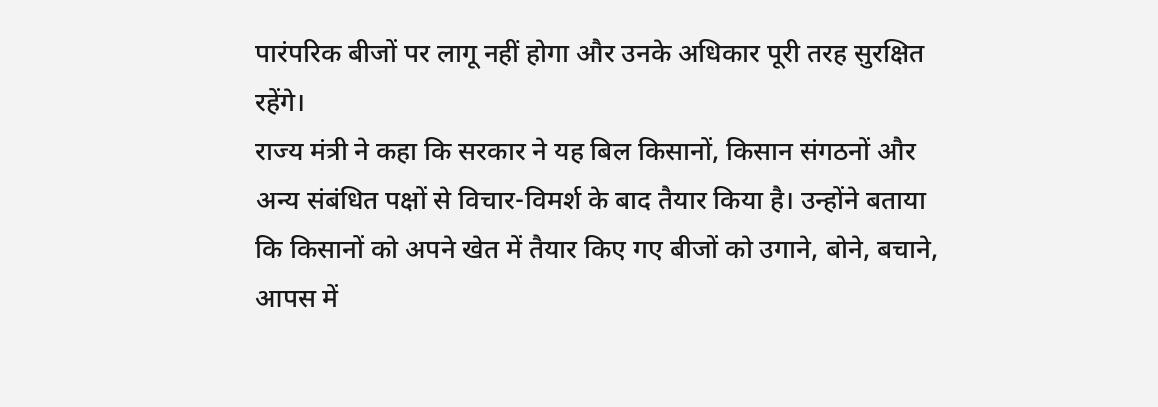पारंपरिक बीजों पर लागू नहीं होगा और उनके अधिकार पूरी तरह सुरक्षित रहेंगे।
राज्य मंत्री ने कहा कि सरकार ने यह बिल किसानों, किसान संगठनों और अन्य संबंधित पक्षों से विचार-विमर्श के बाद तैयार किया है। उन्होंने बताया कि किसानों को अपने खेत में तैयार किए गए बीजों को उगाने, बोने, बचाने, आपस में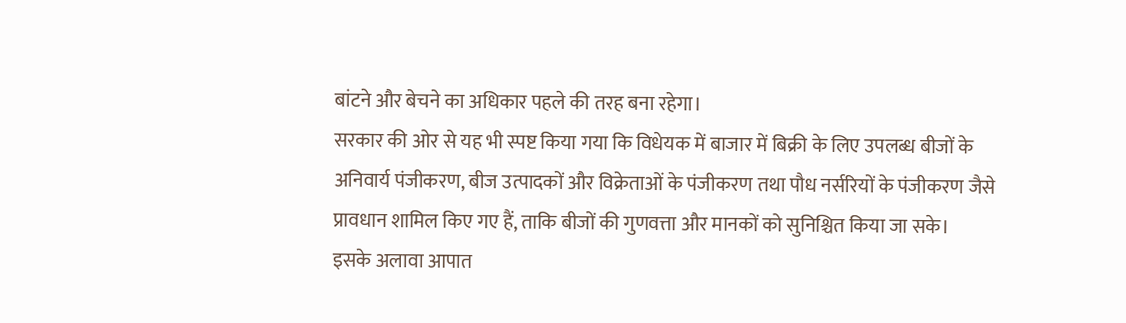बांटने और बेचने का अधिकार पहले की तरह बना रहेगा।
सरकार की ओर से यह भी स्पष्ट किया गया कि विधेयक में बाजार में बिक्री के लिए उपलब्ध बीजों के अनिवार्य पंजीकरण, बीज उत्पादकों और विक्रेताओं के पंजीकरण तथा पौध नर्सरियों के पंजीकरण जैसे प्रावधान शामिल किए गए हैं, ताकि बीजों की गुणवत्ता और मानकों को सुनिश्चित किया जा सके।
इसके अलावा आपात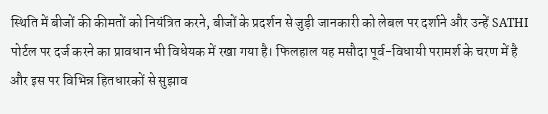स्थिति में बीजों की कीमतों को नियंत्रित करने, बीजों के प्रदर्शन से जुड़ी जानकारी को लेबल पर दर्शाने और उन्हें SATHI पोर्टल पर दर्ज करने का प्रावधान भी विधेयक में रखा गया है। फिलहाल यह मसौदा पूर्व-विधायी परामर्श के चरण में है और इस पर विभिन्न हितधारकों से सुझाव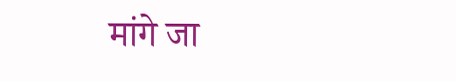मांगे जा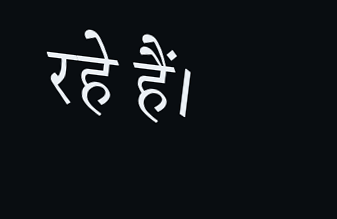रहे हैं।